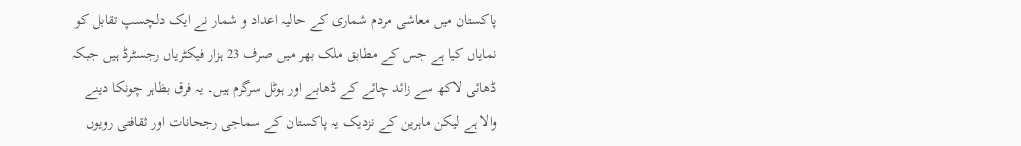پاکستان میں معاشی مردم شماری کے حالیہ اعداد و شمار نے ایک دلچسپ تقابل کو نمایاں کیا ہے جس کے مطابق ملک بھر میں صرف 23 ہزار فیکٹریاں رجسٹرڈ ہیں جبکہ ڈھائی لاکھ سے زائد چائے کے ڈھابے اور ہوٹل سرگرم ہیں۔ یہ فرق بظاہر چونکا دینے والا ہے لیکن ماہرین کے نزدیک یہ پاکستان کے سماجی رجحانات اور ثقافتی رویوں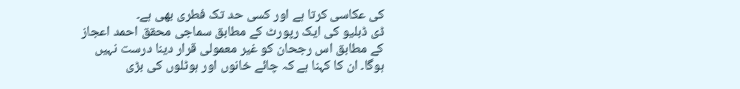کی عکاسی کرتا ہے اور کسی حد تک فطری بھی ہے۔
ڈی ڈبلیو کی ایک رپورٹ کے مطابق سماجی محقق احمد اعجاز کے مطابق اس رجحان کو غیر معمولی قرار دینا درست نہیں ہوگا۔ ان کا کہنا ہے کہ چائے خانوں اور ہوٹلوں کی بڑی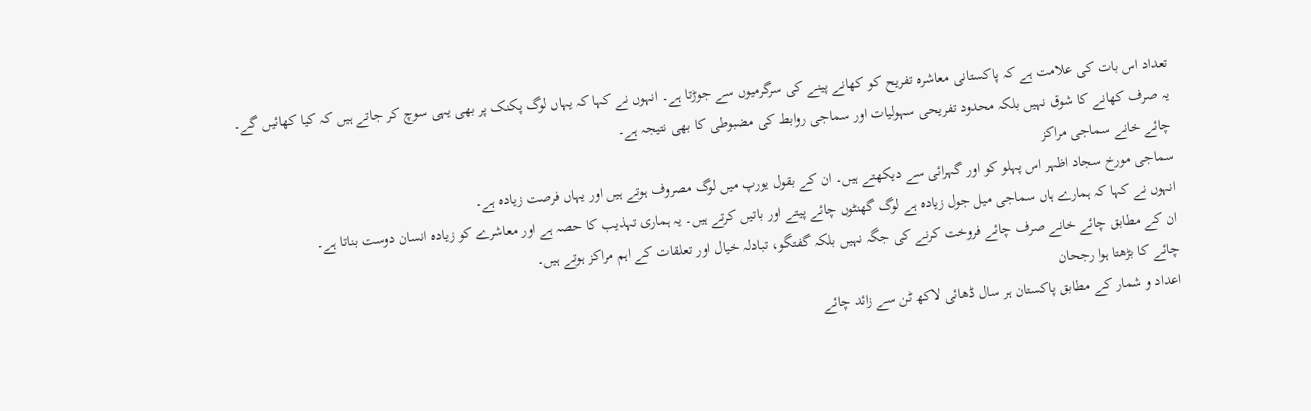تعداد اس بات کی علامت ہے کہ پاکستانی معاشرہ تفریح کو کھانے پینے کی سرگرمیوں سے جوڑتا ہے۔ انہوں نے کہا کہ یہاں لوگ پکنک پر بھی یہی سوچ کر جاتے ہیں کہ کیا کھائیں گے۔
یہ صرف کھانے کا شوق نہیں بلکہ محدود تفریحی سہولیات اور سماجی روابط کی مضبوطی کا بھی نتیجہ ہے۔
چائے خانے سماجی مراکز
سماجی مورخ سجاد اظہر اس پہلو کو اور گہرائی سے دیکھتے ہیں۔ ان کے بقول یورپ میں لوگ مصروف ہوتے ہیں اور یہاں فرصت زیادہ ہے۔
انہوں نے کہا کہ ہمارے ہاں سماجی میل جول زیادہ ہے لوگ گھنٹوں چائے پیتے اور باتیں کرتے ہیں۔ یہ ہماری تہذیب کا حصہ ہے اور معاشرے کو زیادہ انسان دوست بناتا ہے۔
ان کے مطابق چائے خانے صرف چائے فروخت کرنے کی جگہ نہیں بلکہ گفتگو، تبادلہ خیال اور تعلقات کے اہم مراکز ہوتے ہیں۔
چائے کا بڑھتا ہوا رجحان
اعداد و شمار کے مطابق پاکستان ہر سال ڈھائی لاکھ ٹن سے زائد چائے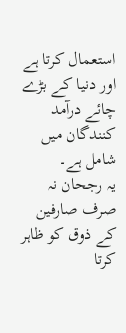استعمال کرتا ہے اور دنیا کے بڑے چائے درآمد کنندگان میں شامل ہے۔
یہ رجحان نہ صرف صارفین کے ذوق کو ظاہر کرتا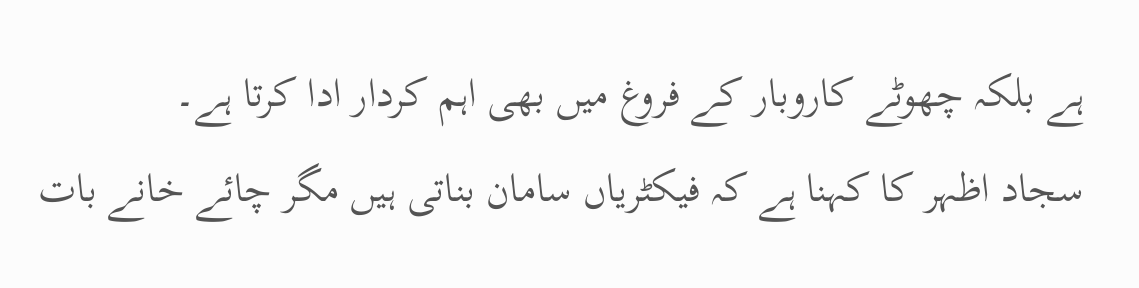ہے بلکہ چھوٹے کاروبار کے فروغ میں بھی اہم کردار ادا کرتا ہے۔
سجاد اظہر کا کہنا ہے کہ فیکٹریاں سامان بناتی ہیں مگر چائے خانے بات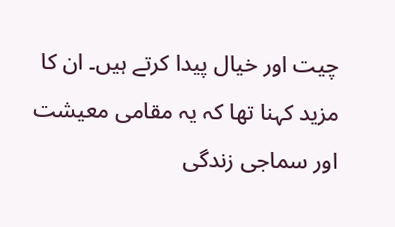چیت اور خیال پیدا کرتے ہیں۔ ان کا مزید کہنا تھا کہ یہ مقامی معیشت اور سماجی زندگی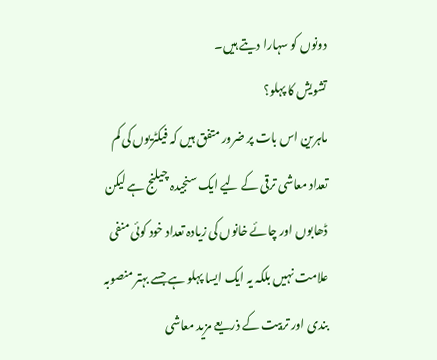دونوں کو سہارا دیتے ہیں۔
تشویش کا پہلو؟
ماہرین اس بات پر ضرور متفق ہیں کہ فیکٹریوں کی کم تعداد معاشی ترقی کے لیے ایک سنجیدہ چیلنج ہے لیکن ڈھابوں اور چائے خانوں کی زیادہ تعداد خود کوئی منفی علامت نہیں بلکہ یہ ایک ایسا پہلو ہے جسے بہتر منصوبہ بندی اور تربیت کے ذریعے مزید معاشی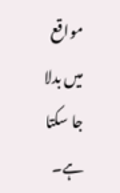مواقع میں بدلا جا سکتا ہے۔